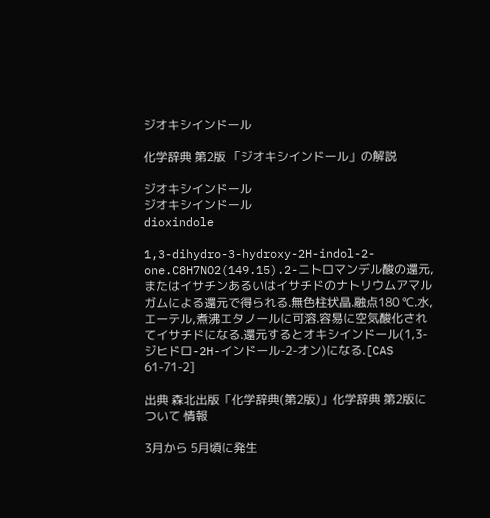ジオキシインドール

化学辞典 第2版 「ジオキシインドール」の解説

ジオキシインドール
ジオキシインドール
dioxindole

1,3-dihydro-3-hydroxy-2H-indol-2-one.C8H7NO2(149.15).2-ニトロマンデル酸の還元,またはイサチンあるいはイサチドのナトリウムアマルガムによる還元で得られる.無色柱状晶.融点180 ℃.水,エーテル,煮沸エタノールに可溶.容易に空気酸化されてイサチドになる.還元するとオキシインドール(1,3-ジヒドロ-2H-インドール-2-オン)になる.[CAS 61-71-2]

出典 森北出版「化学辞典(第2版)」化学辞典 第2版について 情報

3月から 5月頃に発生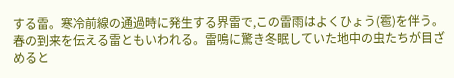する雷。寒冷前線の通過時に発生する界雷で,この雷雨はよくひょう(雹)を伴う。春の到来を伝える雷ともいわれる。雷鳴に驚き冬眠していた地中の虫たちが目ざめると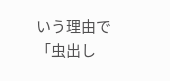いう理由で「虫出し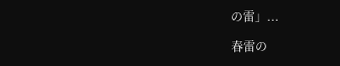の雷」...

春雷の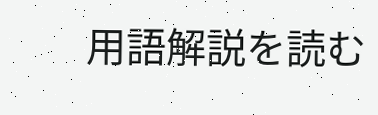用語解説を読む